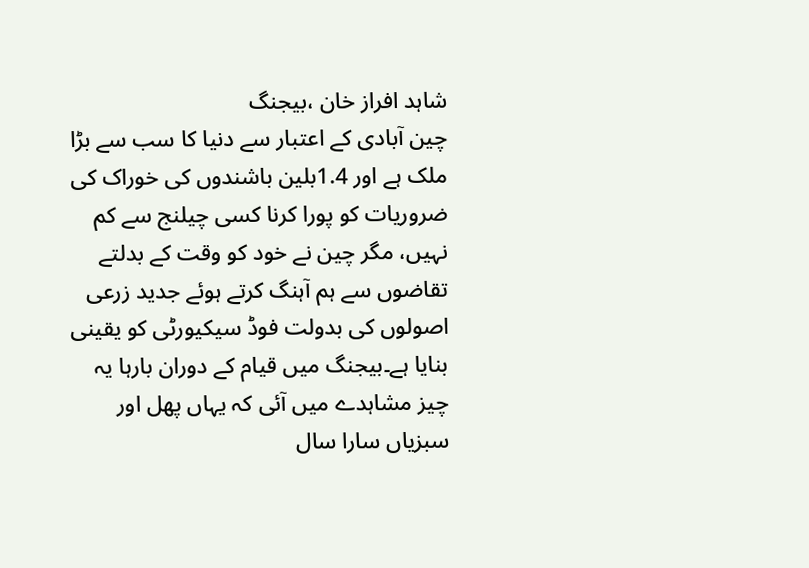شاہد افراز خان ،بیجنگ
چین آبادی کے اعتبار سے دنیا کا سب سے بڑا ملک ہے اور 1.4بلین باشندوں کی خوراک کی ضروریات کو پورا کرنا کسی چیلنج سے کم نہیں، مگر چین نے خود کو وقت کے بدلتے تقاضوں سے ہم آہنگ کرتے ہوئے جدید زرعی اصولوں کی بدولت فوڈ سیکیورٹی کو یقینی بنایا ہے۔بیجنگ میں قیام کے دوران بارہا یہ چیز مشاہدے میں آئی کہ یہاں پھل اور سبزیاں سارا سال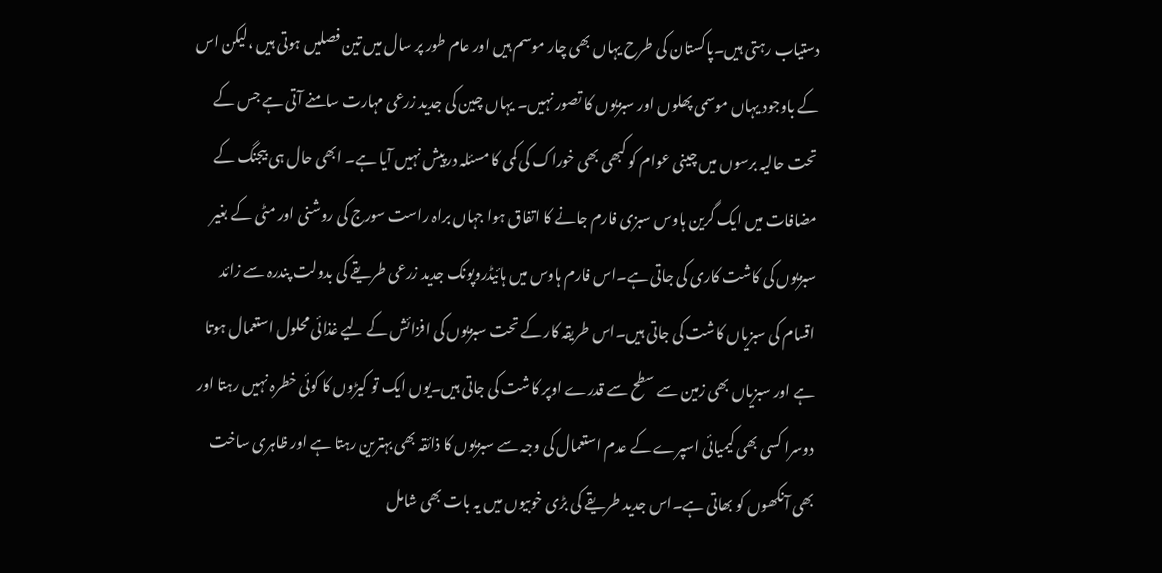دستیاب رہتی ہیں۔پاکستان کی طرح یہاں بھی چار موسم ہیں اور عام طور پر سال میں تین فصلیں ہوتی ہیں ،لیکن اس کے باوجود یہاں موسمی پھلوں اور سبزیوں کا تصور نہیں۔ یہاں چین کی جدید زرعی مہارت سامنے آتی ہے جس کے تحت حالیہ برسوں میں چینی عوام کو کبھی بھی خوراک کی کمی کا مسئلہ درپیش نہیں آیا ہے۔ ابھی حال ہی بیجنگ کے مضافات میں ایک گرین ہاوس سبزی فارم جانے کا اتفاق ہوا جہاں براہ راست سورج کی روشنی اور مٹی کے بغیر سبزیوں کی کاشت کاری کی جاتی ہے۔اس فارم ہاوس میں ہائیڈروپونک جدید زرعی طریقے کی بدولت پندرہ سے زائد اقسام کی سبزیاں کاشت کی جاتی ہیں۔اس طریقہ کار کے تحت سبزیوں کی افزائش کے لیے غذائی محلول استعمال ہوتا ہے اور سبزیاں بھی زمین سے سطح سے قدرے اوپر کاشت کی جاتی ہیں۔یوں ایک تو کیڑوں کا کوئی خطرہ نہیں رہتا اور دوسرا کسی بھی کیمیائی اسپرے کے عدم استعمال کی وجہ سے سبزیوں کا ذائقہ بھی بہترین رہتا ہے اور ظاہری ساخت بھی آنکھوں کو بھاتی ہے۔اس جدید طریقے کی بڑی خوبیوں میں یہ بات بھی شامل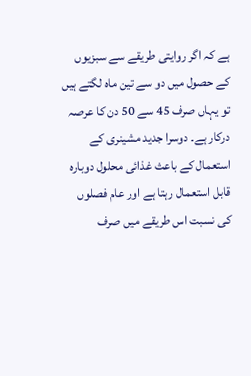ہے کہ اگر روایتی طریقے سے سبزیوں کے حصول میں دو سے تین ماہ لگتے ہیں تو یہاں صرف 45 سے 50 دن کا عرصہ درکار ہے۔ دوسرا جدید مشینری کے استعمال کے باعث غذائی محلول دوبارہ قابل استعمال رہتا ہے اور عام فصلوں کی نسبت اس طریقے میں صرف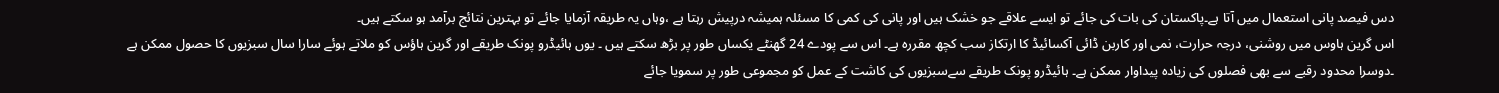دس فیصد پانی استعمال میں آتا ہے۔پاکستان کی بات کی جائے تو ایسے علاقے جو خشک ہیں اور پانی کی کمی کا مسئلہ ہمیشہ درپیش رہتا ہے ،وہاں یہ طریقہ آزمایا جائے تو بہترین نتائج برآمد ہو سکتے ہیں۔
اس گرین ہاوس میں روشنی، درجہ حرارت، نمی اور کاربن ڈائی آکسائیڈ کا ارتکاز سب کچھ مقررہ ہے۔ اس سے پودے 24 گھنٹے یکساں طور پر بڑھ سکتے ہیں ۔ یوں ہائیڈرو پونک طریقے اور گرین ہاؤس کو ملاتے ہوئے سارا سال سبزیوں کا حصول ممکن ہے ۔دوسرا محدود رقبے سے بھی فصلوں کی زیادہ پیداوار ممکن ہے۔ ہائیڈرو پونک طریقے سےسبزیوں کی کاشت کے عمل کو مجموعی طور پر سمویا جائے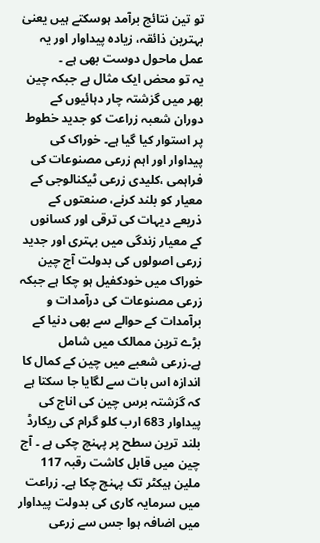تو تین نتائج برآمد ہوسکتے ہیں یعنیٰ بہترین ذائقہ، زیادہ پیداوار اور یہ عمل ماحول دوست بھی ہے ۔
یہ تو محض ایک مثال ہے جبکہ چین بھر میں گزشتہ چار دہائیوں کے دوران شعبہ زراعت کو جدید خطوط پر استوار کیا گیا ہے۔ خوراک کی پیداوار اور اہم زرعی مصنوعات کی فراہمی ،کلیدی زرعی ٹیکنالوجی کے معیار کو بلند کرنے، صنعتوں کے ذریعے دیہات کی ترقی اور کسانوں کے معیار زندگی میں بہتری اور جدید زرعی اصولوں کی بدولت آج چین خوراک میں خودکفیل ہو چکا ہے جبکہ زرعی مصنوعات کی درآمدات و برآمدات کے حوالے سے بھی دنیا کے بڑے ترین ممالک میں شامل ہے۔زرعی شعبے میں چین کے کمال کا اندازہ اس بات سے لگایا جا سکتا ہے کہ گزشتہ برس چین کی اناج کی پیداوار 683 ارب کلو گرام کی ریکارڈ بلند ترین سطح پر پہنچ چکی ہے ۔ آج چین میں قابل کاشت رقبہ 117 ملین ہیکٹر تک پہنچ چکا ہے۔ زراعت میں سرمایہ کاری کی بدولت پیداوار میں اضافہ ہوا جس سے زرعی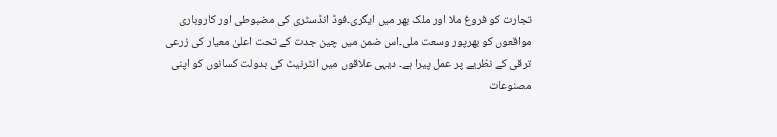تجارت کو فروغ ملا اور ملک بھر میں ایگری۔فوڈ انڈسٹری کی مضبوطی اور کاروباری مواقعوں کو بھرپور وسعت ملی۔اس ضمن میں چین جدت کے تحت اعلیٰ معیار کی زرعی ترقی کے نظریے پر عمل پیرا ہے۔ دیہی علاقوں میں انٹرنیٹ کی بدولت کسانوں کو اپنی مصنوعات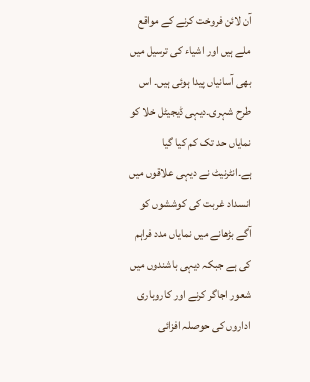آن لائن فروخت کرنے کے مواقع ملے ہیں اور اشیاء کی ترسیل میں بھی آسانیاں پیدا ہوئی ہیں۔ اس طرح شہری۔دیہی ڈیجیٹل خلا کو نمایاں حد تک کم کیا گیا ہے۔انٹرنیٹ نے دیہی علاقوں میں انسداد غربت کی کوششوں کو آگے بڑھانے میں نمایاں مدد فراہم کی ہے جبکہ دیہی باشندوں میں شعور اجاگر کرنے اور کاروباری اداروں کی حوصلہ افزائی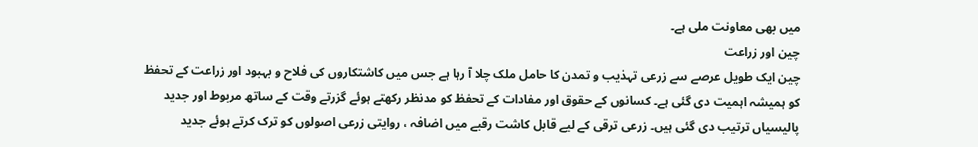میں بھی معاونت ملی ہے۔
چین اور زراعت
چین ایک طویل عرصے سے زرعی تہذیب و تمدن کا حامل ملک چلا آ رہا ہے جس میں کاشتکاروں کی فلاح و بہبود اور زراعت کے تحفظ کو ہمیشہ اہمیت دی گئی ہے۔ کسانوں کے حقوق اور مفادات کے تحفظ کو مدنظر رکھتے ہوئے گزرتے وقت کے ساتھ مربوط اور جدید پالیسیاں ترتیب دی گئی ہیں۔ زرعی ترقی کے لیے قابل کاشت رقبے میں اضافہ ، روایتی زرعی اصولوں کو ترک کرتے ہوئے جدید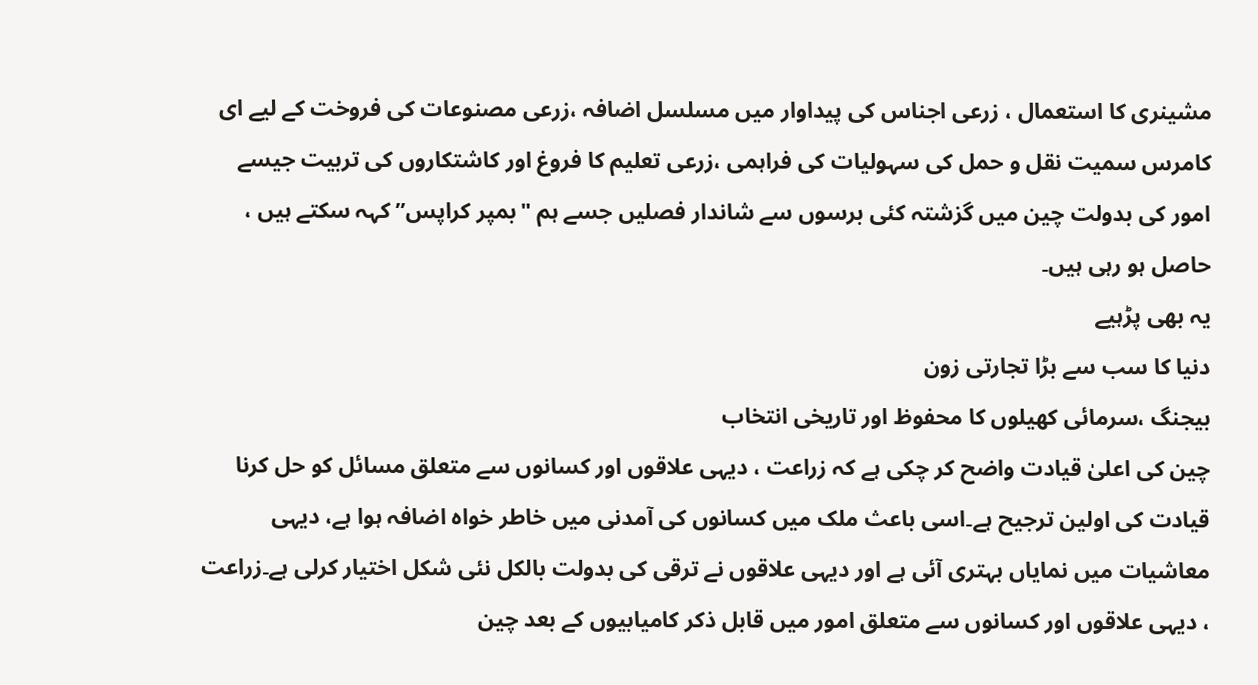مشینری کا استعمال ، زرعی اجناس کی پیداوار میں مسلسل اضافہ ،زرعی مصنوعات کی فروخت کے لیے ای کامرس سمیت نقل و حمل کی سہولیات کی فراہمی ،زرعی تعلیم کا فروغ اور کاشتکاروں کی تربیت جیسے امور کی بدولت چین میں گزشتہ کئی برسوں سے شاندار فصلیں جسے ہم "بمپر کراپس” کہہ سکتے ہیں ، حاصل ہو رہی ہیں۔
یہ بھی پڑہیے
دنیا کا سب سے بڑا تجارتی زون
بیجنگ ،سرمائی کھیلوں کا محفوظ اور تاریخی انتخاب
چین کی اعلیٰ قیادت واضح کر چکی ہے کہ زراعت ، دیہی علاقوں اور کسانوں سے متعلق مسائل کو حل کرنا قیادت کی اولین ترجیح ہے۔اسی باعث ملک میں کسانوں کی آمدنی میں خاطر خواہ اضافہ ہوا ہے، دیہی معاشیات میں نمایاں بہتری آئی ہے اور دیہی علاقوں نے ترقی کی بدولت بالکل نئی شکل اختیار کرلی ہے۔زراعت ، دیہی علاقوں اور کسانوں سے متعلق امور میں قابل ذکر کامیابیوں کے بعد چین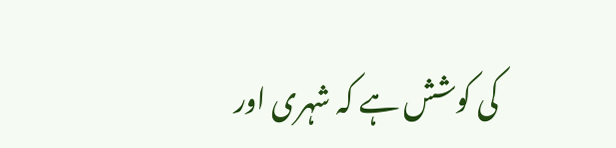کی کوشش ہے کہ شہری اور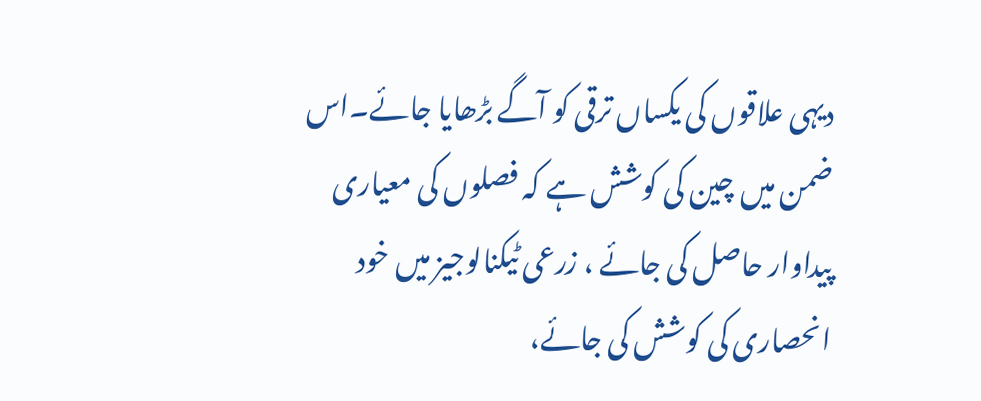دیہی علاقوں کی یکساں ترقی کو آگے بڑھایا جائے۔اس ضمن میں چین کی کوشش ہے کہ فصلوں کی معیاری پیداوار حاصل کی جائے ، زرعی ٹیکنالوجیز میں خود انحصاری کی کوشش کی جائے،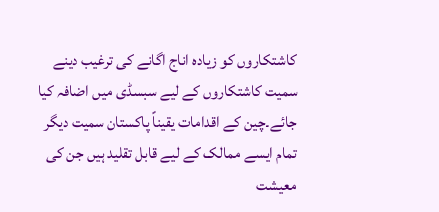کاشتکاروں کو زیادہ اناج اگانے کی ترغیب دینے سمیت کاشتکاروں کے لیے سبسڈی میں اضافہ کیا جائے۔چین کے اقدامات یقیناً پاکستان سمیت دیگر تمام ایسے ممالک کے لیے قابل تقلید ہیں جن کی معیشت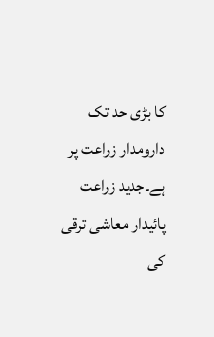کا بڑی حد تک دارومدار زراعت پر ہے۔جدید زراعت پائیدار معاشی ترقی کی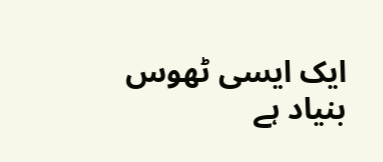ایک ایسی ٹھوس بنیاد ہے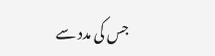جس کی مدد سے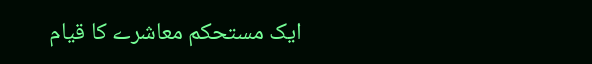ایک مستحکم معاشرے کا قیام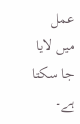عمل میں لایا جا سکتا ہے۔